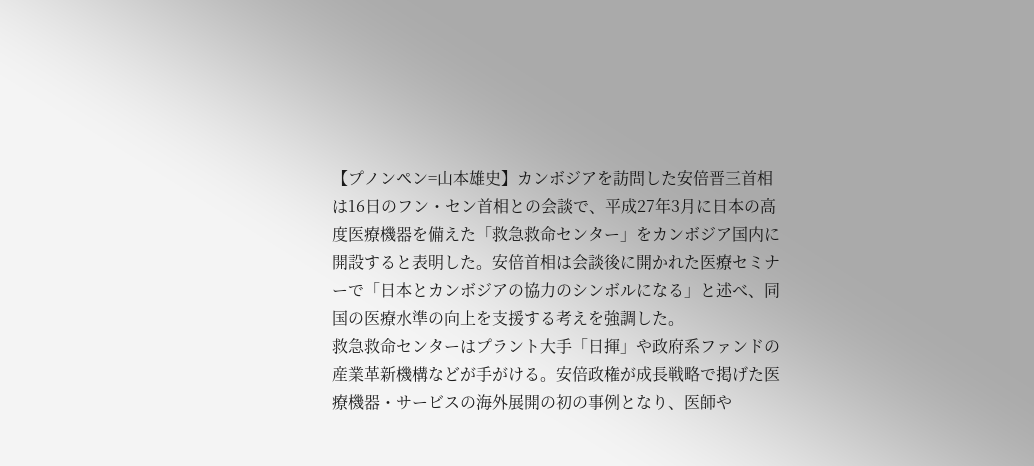【プノンペン=山本雄史】カンボジアを訪問した安倍晋三首相は16日のフン・セン首相との会談で、平成27年3月に日本の高度医療機器を備えた「救急救命センター」をカンボジア国内に開設すると表明した。安倍首相は会談後に開かれた医療セミナーで「日本とカンボジアの協力のシンボルになる」と述べ、同国の医療水準の向上を支援する考えを強調した。
救急救命センターはプラント大手「日揮」や政府系ファンドの産業革新機構などが手がける。安倍政権が成長戦略で掲げた医療機器・サービスの海外展開の初の事例となり、医師や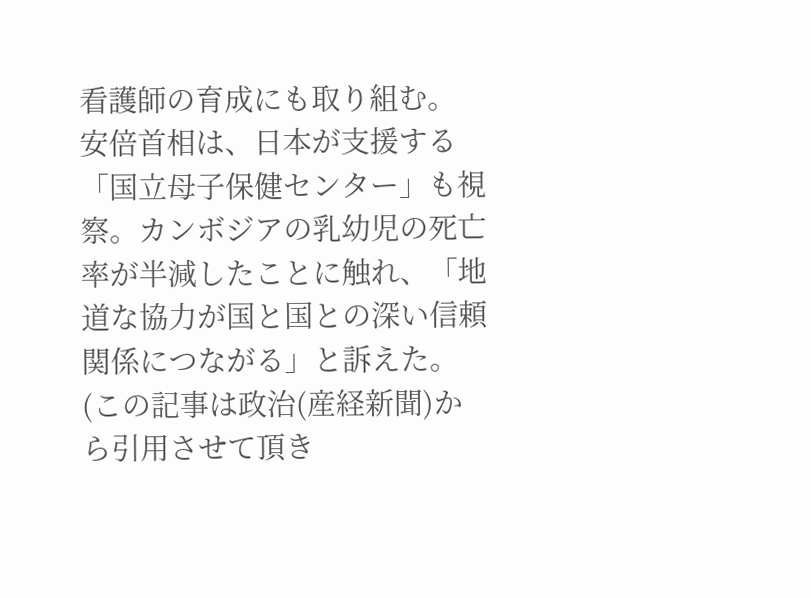看護師の育成にも取り組む。
安倍首相は、日本が支援する「国立母子保健センター」も視察。カンボジアの乳幼児の死亡率が半減したことに触れ、「地道な協力が国と国との深い信頼関係につながる」と訴えた。
(この記事は政治(産経新聞)から引用させて頂き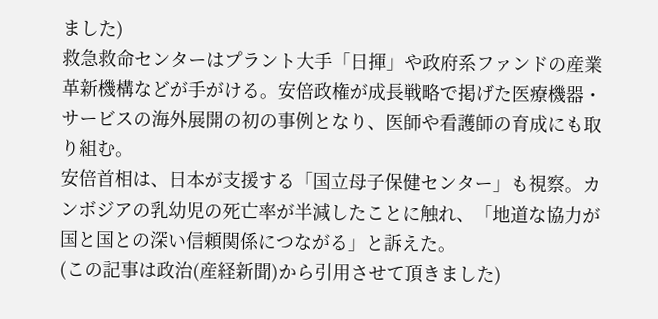ました)
救急救命センターはプラント大手「日揮」や政府系ファンドの産業革新機構などが手がける。安倍政権が成長戦略で掲げた医療機器・サービスの海外展開の初の事例となり、医師や看護師の育成にも取り組む。
安倍首相は、日本が支援する「国立母子保健センター」も視察。カンボジアの乳幼児の死亡率が半減したことに触れ、「地道な協力が国と国との深い信頼関係につながる」と訴えた。
(この記事は政治(産経新聞)から引用させて頂きました)